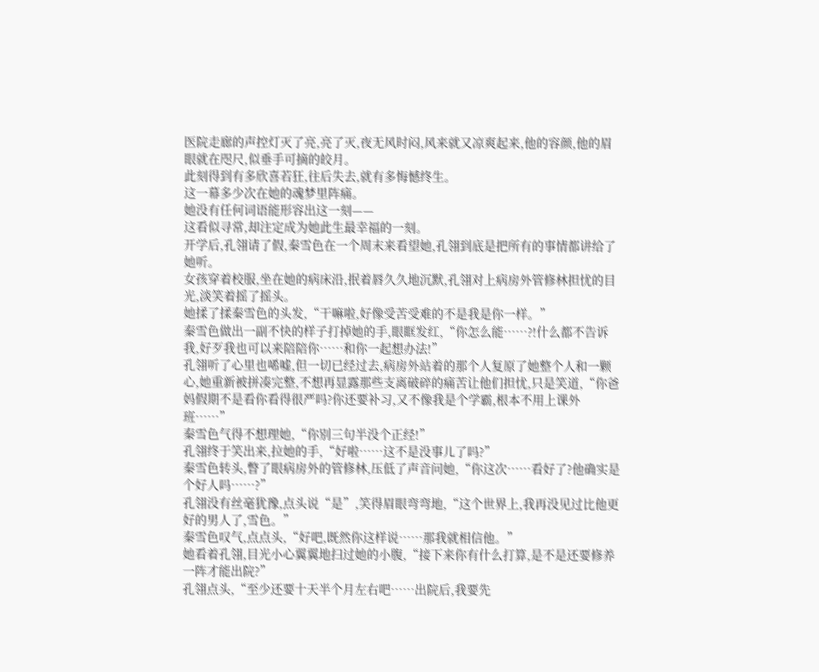医院走廊的声控灯灭了亮,亮了灭,夜无风时闷,风来就又凉爽起来,他的容颜,他的眉眼就在咫尺,似垂手可摘的皎月。
此刻得到有多欣喜若狂,往后失去,就有多悔憾终生。
这一幕多少次在她的魂梦里阵痛。
她没有任何词语能形容出这一刻——
这看似寻常,却注定成为她此生最幸福的一刻。
开学后,孔翎请了假,秦雪色在一个周末来看望她,孔翎到底是把所有的事情都讲给了她听。
女孩穿着校服,坐在她的病床沿,抿着唇久久地沉默,孔翎对上病房外管修林担忧的目光,淡笑着摇了摇头。
她揉了揉秦雪色的头发,“干嘛啦,好像受苦受难的不是我是你一样。”
秦雪色做出一副不快的样子打掉她的手,眼眶发红,“你怎么能……?!什么都不告诉我,好歹我也可以来陪陪你……和你一起想办法!”
孔翎听了心里也唏嘘,但一切已经过去,病房外站着的那个人复原了她整个人和一颗心,她重新被拼凑完整,不想再显露那些支离破碎的痛苦让他们担忧,只是笑道,“你爸妈假期不是看你看得很严吗?你还要补习,又不像我是个学霸,根本不用上课外班……”
秦雪色气得不想理她,“你别三句半没个正经!”
孔翎终于笑出来,拉她的手,“好啦……这不是没事儿了吗?”
秦雪色转头,瞥了眼病房外的管修林,压低了声音问她,“你这次……看好了?他确实是个好人吗……?”
孔翎没有丝毫犹豫,点头说“是”,笑得眉眼弯弯地,“这个世界上,我再没见过比他更好的男人了,雪色。”
秦雪色叹气,点点头,“好吧,既然你这样说……那我就相信他。”
她看着孔翎,目光小心翼翼地扫过她的小腹,“接下来你有什么打算,是不是还要修养一阵才能出院?”
孔翎点头,“至少还要十天半个月左右吧……出院后,我要先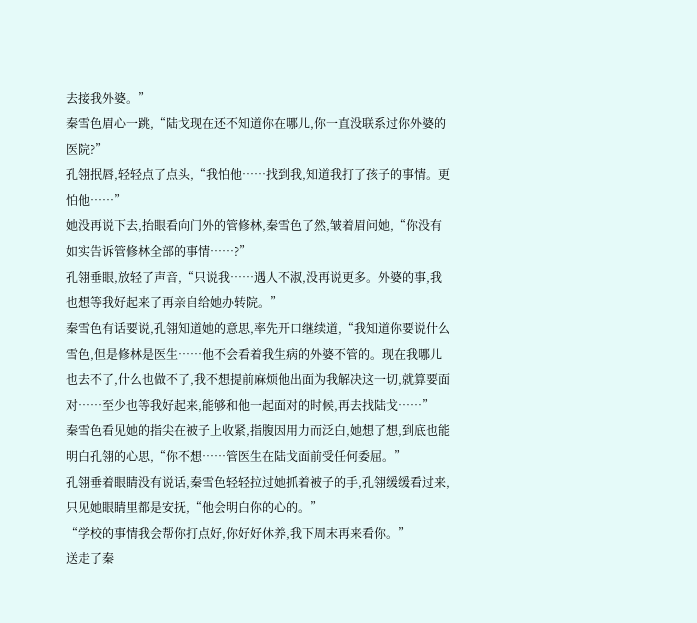去接我外婆。”
秦雪色眉心一跳,“陆戈现在还不知道你在哪儿,你一直没联系过你外婆的医院?”
孔翎抿唇,轻轻点了点头,“我怕他……找到我,知道我打了孩子的事情。更怕他……”
她没再说下去,抬眼看向门外的管修林,秦雪色了然,皱着眉问她,“你没有如实告诉管修林全部的事情……?”
孔翎垂眼,放轻了声音,“只说我……遇人不淑,没再说更多。外婆的事,我也想等我好起来了再亲自给她办转院。”
秦雪色有话要说,孔翎知道她的意思,率先开口继续道,“我知道你要说什么雪色,但是修林是医生……他不会看着我生病的外婆不管的。现在我哪儿也去不了,什么也做不了,我不想提前麻烦他出面为我解决这一切,就算要面对……至少也等我好起来,能够和他一起面对的时候,再去找陆戈……”
秦雪色看见她的指尖在被子上收紧,指腹因用力而泛白,她想了想,到底也能明白孔翎的心思,“你不想……管医生在陆戈面前受任何委屈。”
孔翎垂着眼睛没有说话,秦雪色轻轻拉过她抓着被子的手,孔翎缓缓看过来,只见她眼睛里都是安抚,“他会明白你的心的。”
“学校的事情我会帮你打点好,你好好休养,我下周末再来看你。”
送走了秦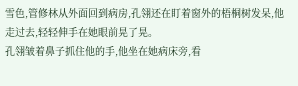雪色,管修林从外面回到病房,孔翎还在盯着窗外的梧桐树发呆,他走过去,轻轻伸手在她眼前晃了晃。
孔翎皱着鼻子抓住他的手,他坐在她病床旁,看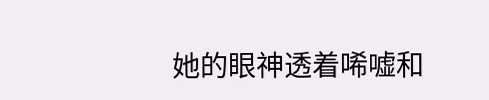她的眼神透着唏嘘和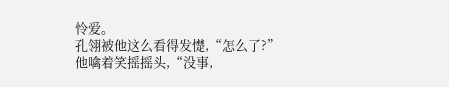怜爱。
孔翎被他这么看得发憷,“怎么了?”
他噙着笑摇摇头,“没事,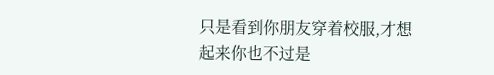只是看到你朋友穿着校服,才想起来你也不过是